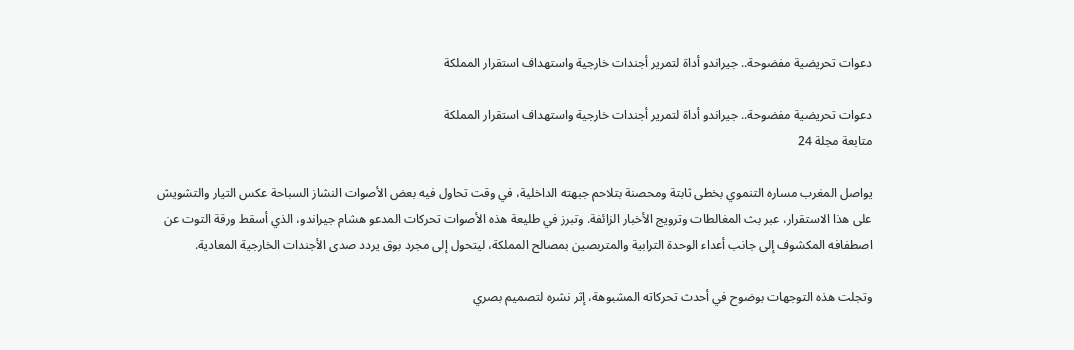دعوات تحريضية مفضوحة.. جيراندو أداة لتمرير أجندات خارجية واستهداف استقرار المملكة

دعوات تحريضية مفضوحة.. جيراندو أداة لتمرير أجندات خارجية واستهداف استقرار المملكة
متابعة مجلة 24

يواصل المغرب مساره التنموي بخطى ثابتة ومحصنة بتلاحم جبهته الداخلية، في وقت تحاول فيه بعض الأصوات النشاز السباحة عكس التيار والتشويش على هذا الاستقرار، عبر بث المغالطات وترويج الأخبار الزائفة. وتبرز في طليعة هذه الأصوات تحركات المدعو هشام جيراندو، الذي أسقط ورقة التوت عن اصطفافه المكشوف إلى جانب أعداء الوحدة الترابية والمتربصين بمصالح المملكة، ليتحول إلى مجرد بوق يردد صدى الأجندات الخارجية المعادية.

وتجلت هذه التوجهات بوضوح في أحدث تحركاته المشبوهة، إثر نشره لتصميم بصري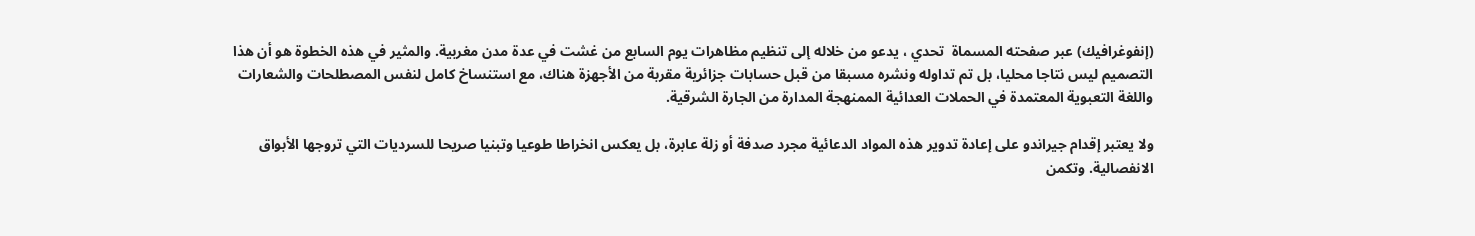(إنفوغرافيك) عبر صفحته المسماة  تحدي ، يدعو من خلاله إلى تنظيم مظاهرات يوم السابع من غشت في عدة مدن مغربية. والمثير في هذه الخطوة هو أن هذا التصميم ليس نتاجا محليا، بل تم تداوله ونشره مسبقا من قبل حسابات جزائرية مقربة من الأجهزة هناك، مع استنساخ كامل لنفس المصطلحات والشعارات واللغة التعبوية المعتمدة في الحملات العدائية الممنهجة المدارة من الجارة الشرقية.

ولا يعتبر إقدام جيراندو على إعادة تدوير هذه المواد الدعائية مجرد صدفة أو زلة عابرة، بل يعكس انخراطا طوعيا وتبنيا صريحا للسرديات التي تروجها الأبواق الانفصالية. وتكمن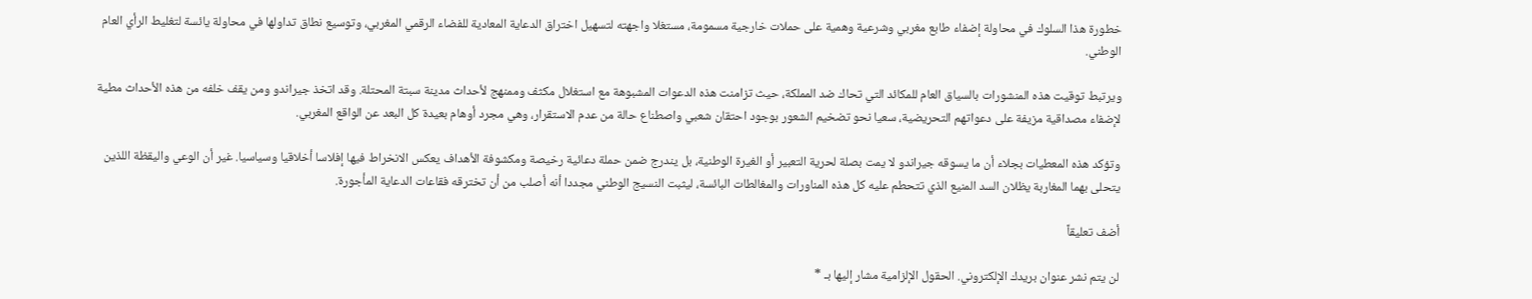خطورة هذا السلوك في محاولة إضفاء طابع مغربي وشرعية وهمية على حملات خارجية مسمومة، مستغلا واجهته لتسهيل اختراق الدعاية المعادية للفضاء الرقمي المغربي، وتوسيع نطاق تداولها في محاولة يائسة لتغليط الرأي العام الوطني.

ويرتبط توقيت هذه المنشورات بالسياق العام للمكائد التي تحاك ضد المملكة، حيث تزامنت هذه الدعوات المشبوهة مع استغلال مكثف وممنهج لأحداث مدينة سبتة المحتلة. وقد اتخذ جيراندو ومن يقف خلفه من هذه الأحداث مطية لإضفاء مصداقية مزيفة على دعواتهم التحريضية، سعيا نحو تضخيم الشعور بوجود احتقان شعبي واصطناع حالة من عدم الاستقرار، وهي مجرد أوهام بعيدة كل البعد عن الواقع المغربي.

وتؤكد هذه المعطيات بجلاء أن ما يسوقه جيراندو لا يمت بصلة لحرية التعبير أو الغيرة الوطنية، بل يندرج ضمن حملة دعائية رخيصة ومكشوفة الأهداف يعكس الانخراط فيها إفلاسا أخلاقيا وسياسيا. غير أن الوعي واليقظة اللذين يتحلى بهما المغاربة يظلان السد المنيع الذي تتحطم عليه كل هذه المناورات والمغالطات البائسة، ليثبت النسيج الوطني مجددا أنه أصلب من أن تخترقه فقاعات الدعاية المأجورة.

أضف تعليقاً

لن يتم نشر عنوان بريدك الإلكتروني. الحقول الإلزامية مشار إليها بـ *